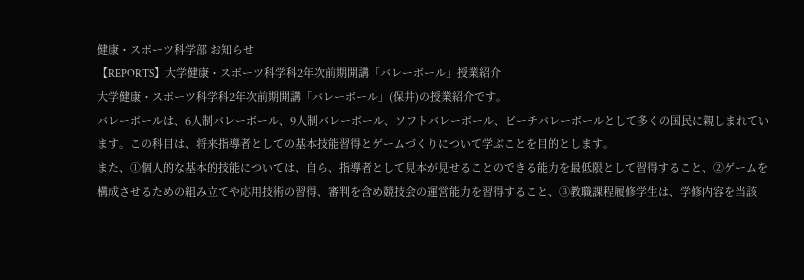健康・スポーツ科学部 お知らせ
【REPORTS】大学健康・スポーツ科学科2年次前期開講「バレーボール」授業紹介
大学健康・スポーツ科学科2年次前期開講「バレーボール」(保井)の授業紹介です。
バレーボールは、6人制バレーボール、9人制バレーボール、ソフトバレーボール、ビーチバレーボールとして多くの国民に親しまれています。この科目は、将来指導者としての基本技能習得とゲームづくりについて学ぶことを目的とします。
また、①個人的な基本的技能については、自ら、指導者として見本が見せることのできる能力を最低限として習得すること、②ゲームを構成させるための組み立てや応用技術の習得、審判を含め競技会の運営能力を習得すること、③教職課程履修学生は、学修内容を当該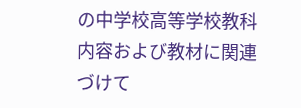の中学校高等学校教科内容および教材に関連づけて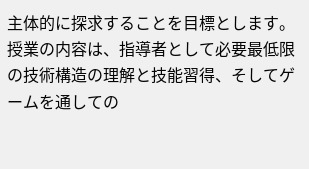主体的に探求することを目標とします。
授業の内容は、指導者として必要最低限の技術構造の理解と技能習得、そしてゲームを通しての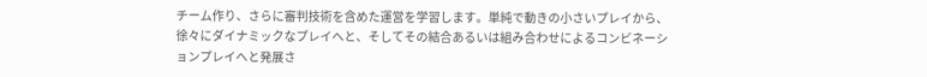チーム作り、さらに審判技術を含めた運営を学習します。単純で動きの小さいプレイから、徐々にダイナミックなプレイへと、そしてその結合あるいは組み合わせによるコンビネーションプレイへと発展さ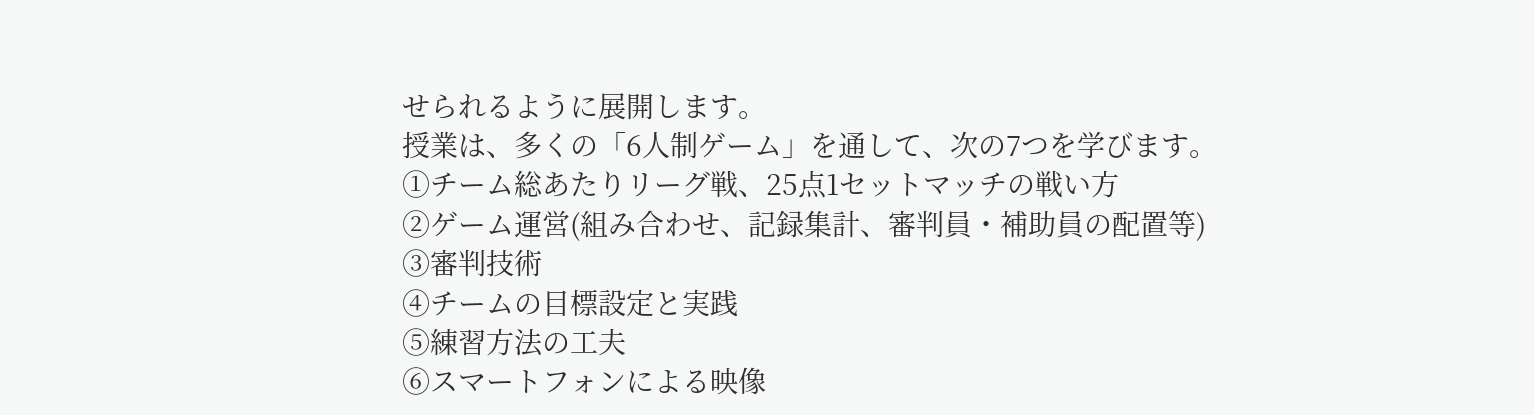せられるように展開します。
授業は、多くの「6人制ゲーム」を通して、次の7つを学びます。
①チーム総あたりリーグ戦、25点1セットマッチの戦い方
②ゲーム運営(組み合わせ、記録集計、審判員・補助員の配置等)
③審判技術
④チームの目標設定と実践
⑤練習方法の工夫
⑥スマートフォンによる映像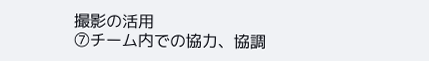撮影の活用
⑦チーム内での協力、協調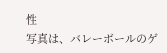性
写真は、バレーボールのゲ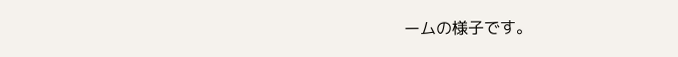ームの様子です。